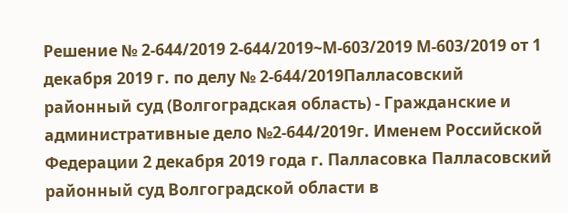Решение № 2-644/2019 2-644/2019~М-603/2019 М-603/2019 от 1 декабря 2019 г. по делу № 2-644/2019Палласовский районный суд (Волгоградская область) - Гражданские и административные дело №2-644/2019г. Именем Российской Федерации 2 декабря 2019 года г. Палласовка Палласовский районный суд Волгоградской области в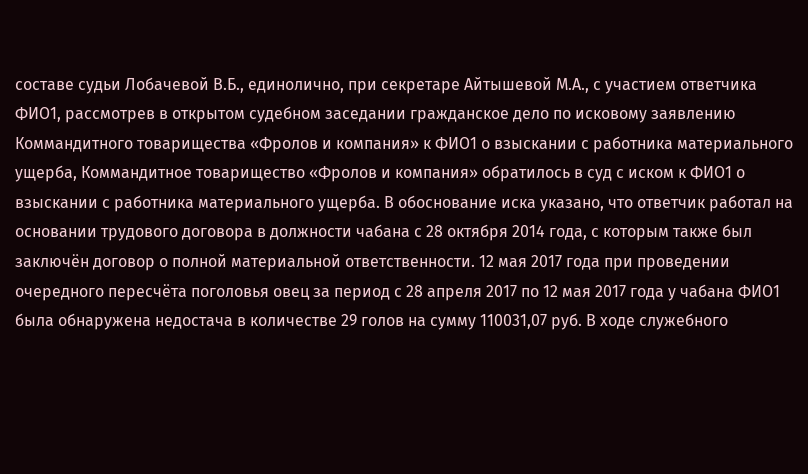составе судьи Лобачевой В.Б., единолично, при секретаре Айтышевой М.А., с участием ответчика ФИО1, рассмотрев в открытом судебном заседании гражданское дело по исковому заявлению Коммандитного товарищества «Фролов и компания» к ФИО1 о взыскании с работника материального ущерба, Коммандитное товарищество «Фролов и компания» обратилось в суд с иском к ФИО1 о взыскании с работника материального ущерба. В обоснование иска указано, что ответчик работал на основании трудового договора в должности чабана с 28 октября 2014 года, с которым также был заключён договор о полной материальной ответственности. 12 мая 2017 года при проведении очередного пересчёта поголовья овец за период с 28 апреля 2017 по 12 мая 2017 года у чабана ФИО1 была обнаружена недостача в количестве 29 голов на сумму 110031,07 руб. В ходе служебного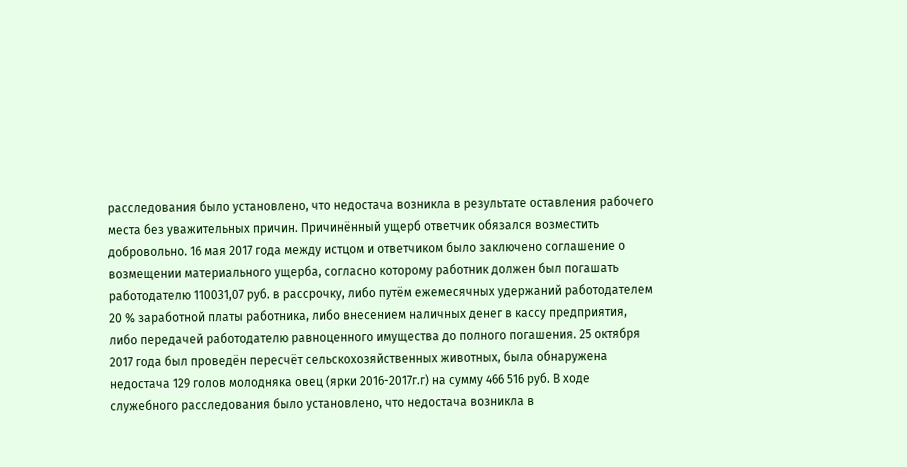расследования было установлено, что недостача возникла в результате оставления рабочего места без уважительных причин. Причинённый ущерб ответчик обязался возместить добровольно. 16 мая 2017 года между истцом и ответчиком было заключено соглашение о возмещении материального ущерба, согласно которому работник должен был погашать работодателю 110031,07 руб. в рассрочку, либо путём ежемесячных удержаний работодателем 20 % заработной платы работника, либо внесением наличных денег в кассу предприятия, либо передачей работодателю равноценного имущества до полного погашения. 25 октября 2017 года был проведён пересчёт сельскохозяйственных животных, была обнаружена недостача 129 голов молодняка овец (ярки 2016-2017г.г) на сумму 466 516 руб. В ходе служебного расследования было установлено, что недостача возникла в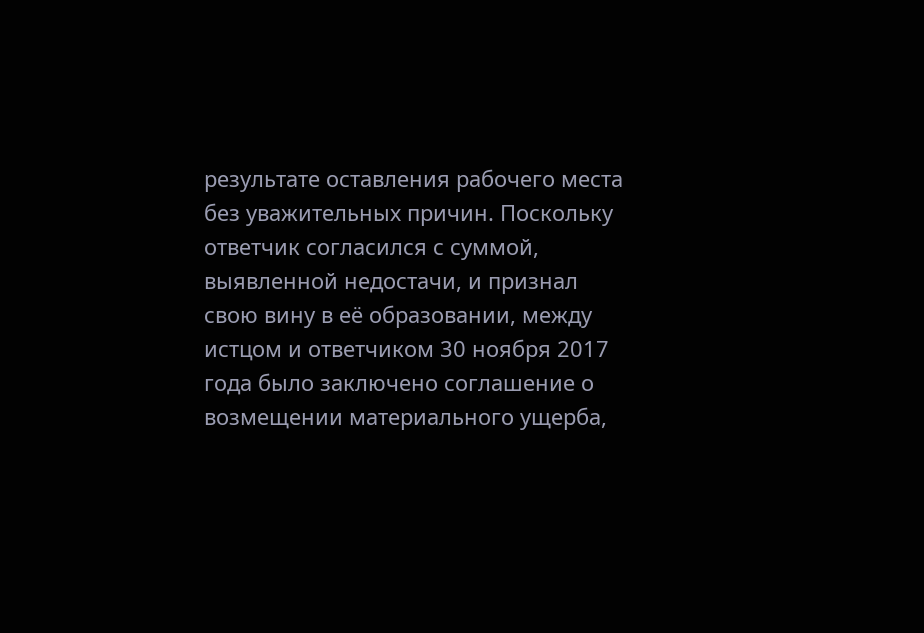результате оставления рабочего места без уважительных причин. Поскольку ответчик согласился с суммой, выявленной недостачи, и признал свою вину в её образовании, между истцом и ответчиком 30 ноября 2017 года было заключено соглашение о возмещении материального ущерба,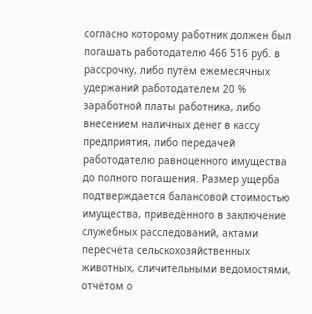согласно которому работник должен был погашать работодателю 466 516 руб. в рассрочку, либо путём ежемесячных удержаний работодателем 20 % заработной платы работника, либо внесением наличных денег в кассу предприятия, либо передачей работодателю равноценного имущества до полного погашения. Размер ущерба подтверждается балансовой стоимостью имущества, приведённого в заключение служебных расследований, актами пересчёта сельскохозяйственных животных, сличительными ведомостями, отчётом о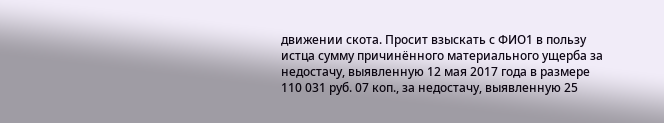движении скота. Просит взыскать с ФИО1 в пользу истца сумму причинённого материального ущерба за недостачу, выявленную 12 мая 2017 года в размере 110 031 руб. 07 коп., за недостачу, выявленную 25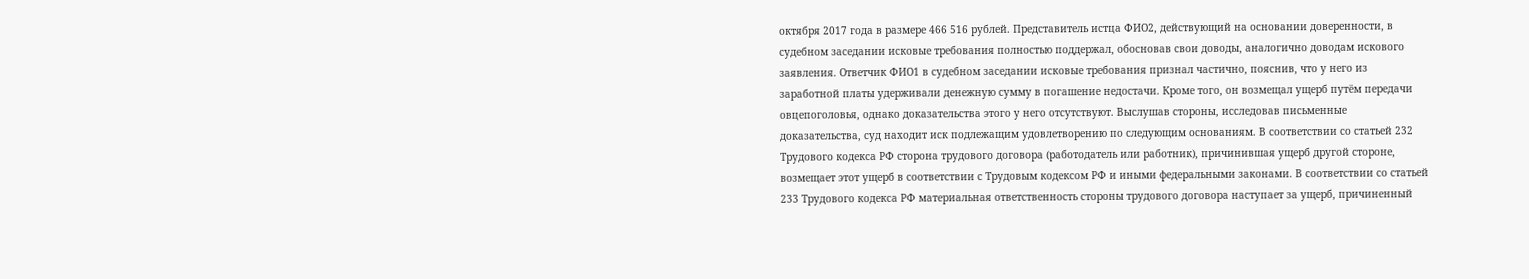октября 2017 года в размере 466 516 рублей. Представитель истца ФИО2, действующий на основании доверенности, в судебном заседании исковые требования полностью поддержал, обосновав свои доводы, аналогично доводам искового заявления. Ответчик ФИО1 в судебном заседании исковые требования признал частично, пояснив, что у него из заработной платы удерживали денежную сумму в погашение недостачи. Кроме того, он возмещал ущерб путём передачи овцепоголовья, однако доказательства этого у него отсутствуют. Выслушав стороны, исследовав письменные доказательства, суд находит иск подлежащим удовлетворению по следующим основаниям. В соответствии со статьей 232 Трудового кодекса РФ сторона трудового договора (работодатель или работник), причинившая ущерб другой стороне, возмещает этот ущерб в соответствии с Трудовым кодексом РФ и иными федеральными законами. В соответствии со статьей 233 Трудового кодекса РФ материальная ответственность стороны трудового договора наступает за ущерб, причиненный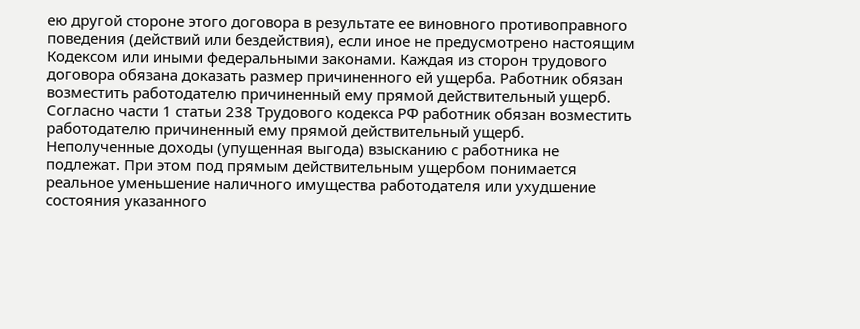ею другой стороне этого договора в результате ее виновного противоправного поведения (действий или бездействия), если иное не предусмотрено настоящим Кодексом или иными федеральными законами. Каждая из сторон трудового договора обязана доказать размер причиненного ей ущерба. Работник обязан возместить работодателю причиненный ему прямой действительный ущерб. Согласно части 1 статьи 238 Трудового кодекса РФ работник обязан возместить работодателю причиненный ему прямой действительный ущерб. Неполученные доходы (упущенная выгода) взысканию с работника не подлежат. При этом под прямым действительным ущербом понимается реальное уменьшение наличного имущества работодателя или ухудшение состояния указанного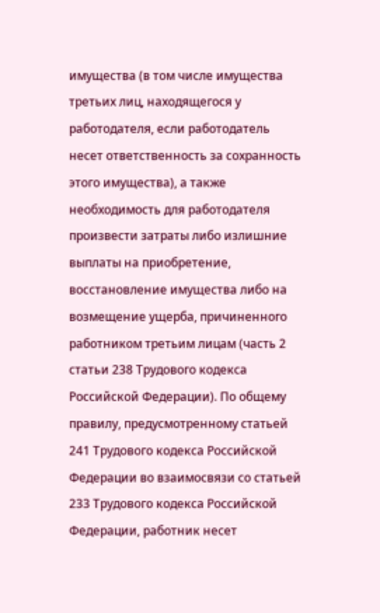имущества (в том числе имущества третьих лиц, находящегося у работодателя, если работодатель несет ответственность за сохранность этого имущества), а также необходимость для работодателя произвести затраты либо излишние выплаты на приобретение, восстановление имущества либо на возмещение ущерба, причиненного работником третьим лицам (часть 2 статьи 238 Трудового кодекса Российской Федерации). По общему правилу, предусмотренному статьей 241 Трудового кодекса Российской Федерации во взаимосвязи со статьей 233 Трудового кодекса Российской Федерации, работник несет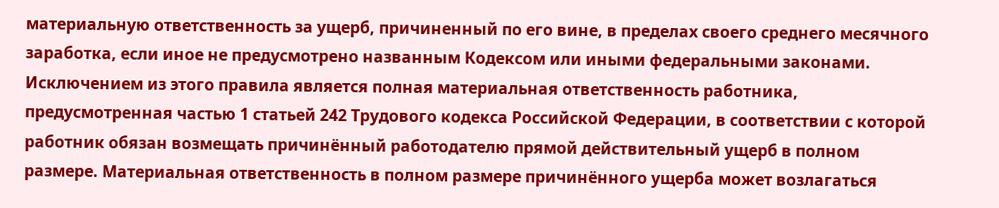материальную ответственность за ущерб, причиненный по его вине, в пределах своего среднего месячного заработка, если иное не предусмотрено названным Кодексом или иными федеральными законами. Исключением из этого правила является полная материальная ответственность работника, предусмотренная частью 1 статьей 242 Трудового кодекса Российской Федерации, в соответствии с которой работник обязан возмещать причинённый работодателю прямой действительный ущерб в полном размере. Материальная ответственность в полном размере причинённого ущерба может возлагаться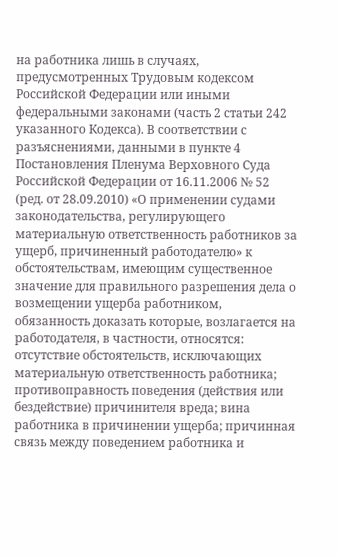на работника лишь в случаях, предусмотренных Трудовым кодексом Российской Федерации или иными федеральными законами (часть 2 статьи 242 указанного Кодекса). В соответствии с разъяснениями, данными в пункте 4 Постановления Пленума Верховного Суда Российской Федерации от 16.11.2006 № 52 (ред. от 28.09.2010) «О применении судами законодательства, регулирующего материальную ответственность работников за ущерб, причиненный работодателю» к обстоятельствам, имеющим существенное значение для правильного разрешения дела о возмещении ущерба работником, обязанность доказать которые, возлагается на работодателя, в частности, относятся: отсутствие обстоятельств, исключающих материальную ответственность работника; противоправность поведения (действия или бездействие) причинителя вреда; вина работника в причинении ущерба; причинная связь между поведением работника и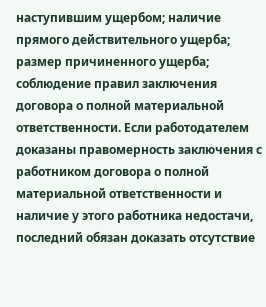наступившим ущербом; наличие прямого действительного ущерба; размер причиненного ущерба; соблюдение правил заключения договора о полной материальной ответственности. Если работодателем доказаны правомерность заключения с работником договора о полной материальной ответственности и наличие у этого работника недостачи, последний обязан доказать отсутствие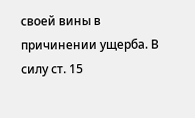своей вины в причинении ущерба. В силу ст. 15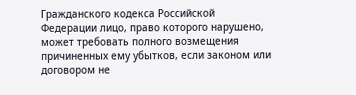Гражданского кодекса Российской Федерации лицо, право которого нарушено, может требовать полного возмещения причиненных ему убытков, если законом или договором не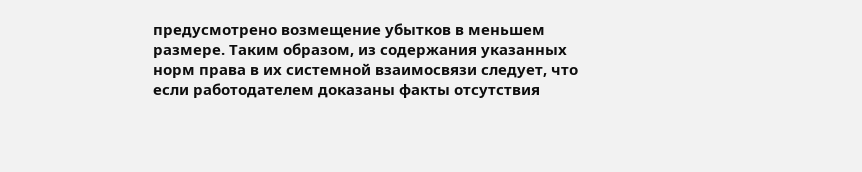предусмотрено возмещение убытков в меньшем размере. Таким образом, из содержания указанных норм права в их системной взаимосвязи следует, что если работодателем доказаны факты отсутствия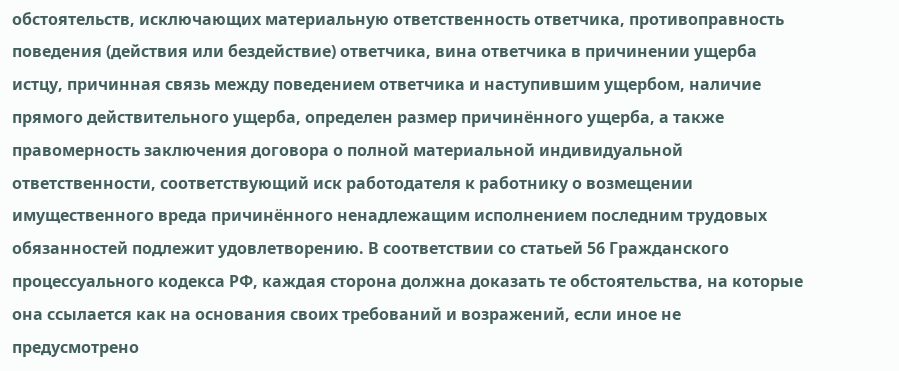обстоятельств, исключающих материальную ответственность ответчика, противоправность поведения (действия или бездействие) ответчика, вина ответчика в причинении ущерба истцу, причинная связь между поведением ответчика и наступившим ущербом, наличие прямого действительного ущерба, определен размер причинённого ущерба, а также правомерность заключения договора о полной материальной индивидуальной ответственности, соответствующий иск работодателя к работнику о возмещении имущественного вреда причинённого ненадлежащим исполнением последним трудовых обязанностей подлежит удовлетворению. В соответствии со статьей 56 Гражданского процессуального кодекса РФ, каждая сторона должна доказать те обстоятельства, на которые она ссылается как на основания своих требований и возражений, если иное не предусмотрено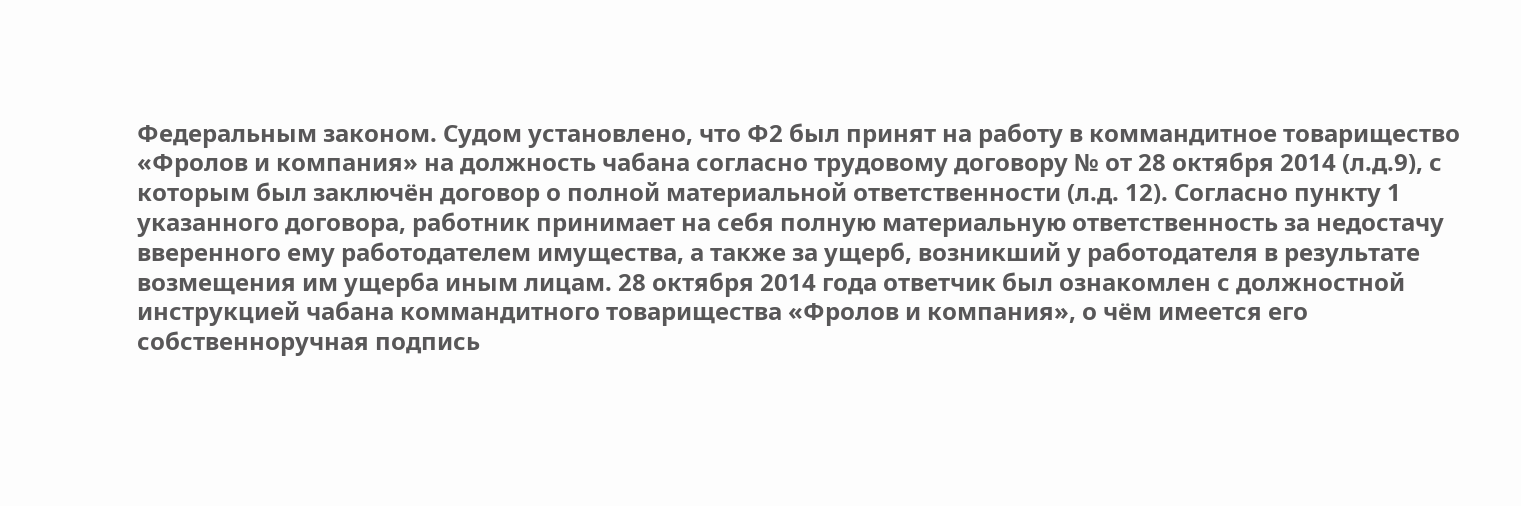Федеральным законом. Судом установлено, что Ф2 был принят на работу в коммандитное товарищество «Фролов и компания» на должность чабана согласно трудовому договору № от 28 октября 2014 (л.д.9), с которым был заключён договор о полной материальной ответственности (л.д. 12). Согласно пункту 1 указанного договора, работник принимает на себя полную материальную ответственность за недостачу вверенного ему работодателем имущества, а также за ущерб, возникший у работодателя в результате возмещения им ущерба иным лицам. 28 октября 2014 года ответчик был ознакомлен с должностной инструкцией чабана коммандитного товарищества «Фролов и компания», о чём имеется его собственноручная подпись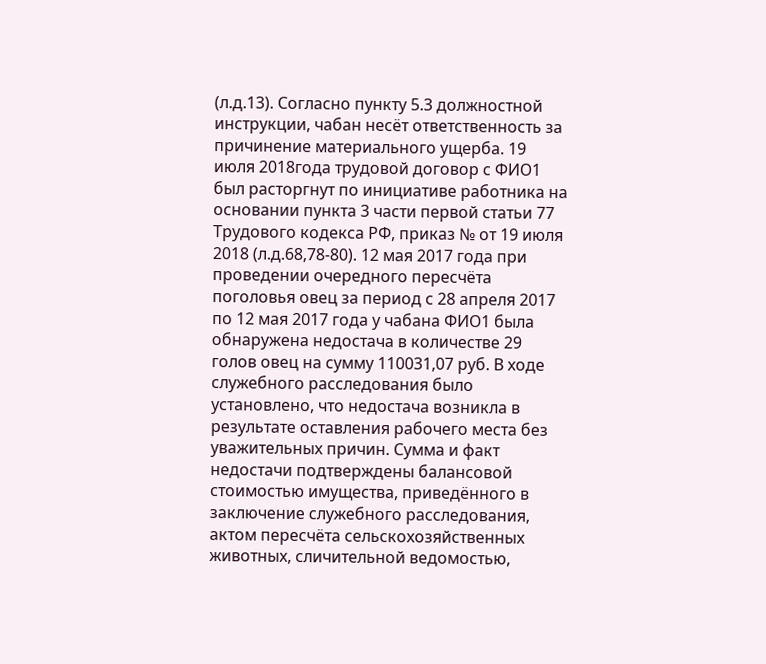(л.д.13). Согласно пункту 5.3 должностной инструкции, чабан несёт ответственность за причинение материального ущерба. 19 июля 2018года трудовой договор с ФИО1 был расторгнут по инициативе работника на основании пункта 3 части первой статьи 77 Трудового кодекса РФ, приказ № от 19 июля 2018 (л.д.68,78-80). 12 мая 2017 года при проведении очередного пересчёта поголовья овец за период с 28 апреля 2017 по 12 мая 2017 года у чабана ФИО1 была обнаружена недостача в количестве 29 голов овец на сумму 110031,07 руб. В ходе служебного расследования было установлено, что недостача возникла в результате оставления рабочего места без уважительных причин. Сумма и факт недостачи подтверждены балансовой стоимостью имущества, приведённого в заключение служебного расследования, актом пересчёта сельскохозяйственных животных, сличительной ведомостью,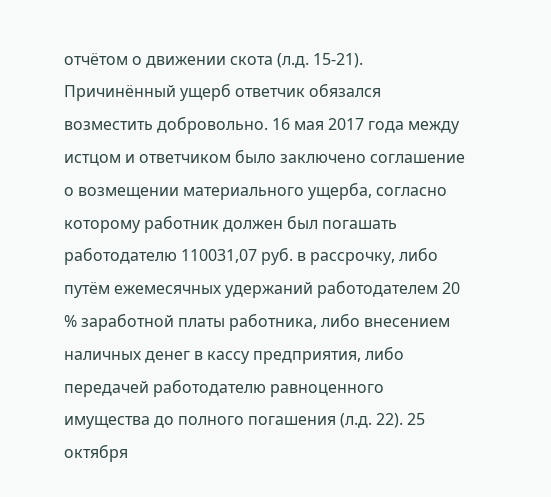отчётом о движении скота (л.д. 15-21). Причинённый ущерб ответчик обязался возместить добровольно. 16 мая 2017 года между истцом и ответчиком было заключено соглашение о возмещении материального ущерба, согласно которому работник должен был погашать работодателю 110031,07 руб. в рассрочку, либо путём ежемесячных удержаний работодателем 20 % заработной платы работника, либо внесением наличных денег в кассу предприятия, либо передачей работодателю равноценного имущества до полного погашения (л.д. 22). 25 октября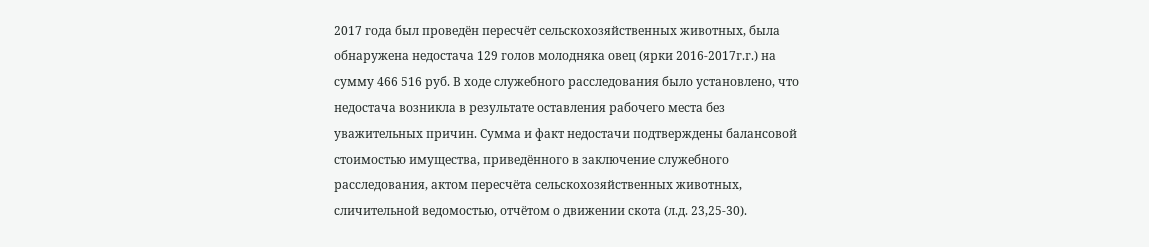2017 года был проведён пересчёт сельскохозяйственных животных, была обнаружена недостача 129 голов молодняка овец (ярки 2016-2017г.г.) на сумму 466 516 руб. В ходе служебного расследования было установлено, что недостача возникла в результате оставления рабочего места без уважительных причин. Сумма и факт недостачи подтверждены балансовой стоимостью имущества, приведённого в заключение служебного расследования, актом пересчёта сельскохозяйственных животных, сличительной ведомостью, отчётом о движении скота (л.д. 23,25-30).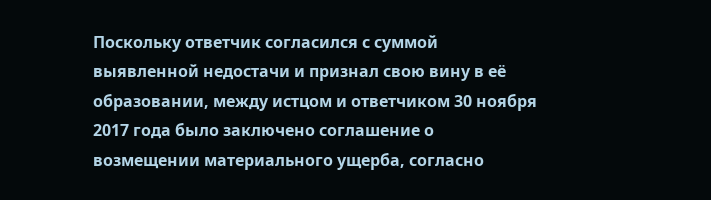Поскольку ответчик согласился с суммой выявленной недостачи и признал свою вину в её образовании, между истцом и ответчиком 30 ноября 2017 года было заключено соглашение о возмещении материального ущерба, согласно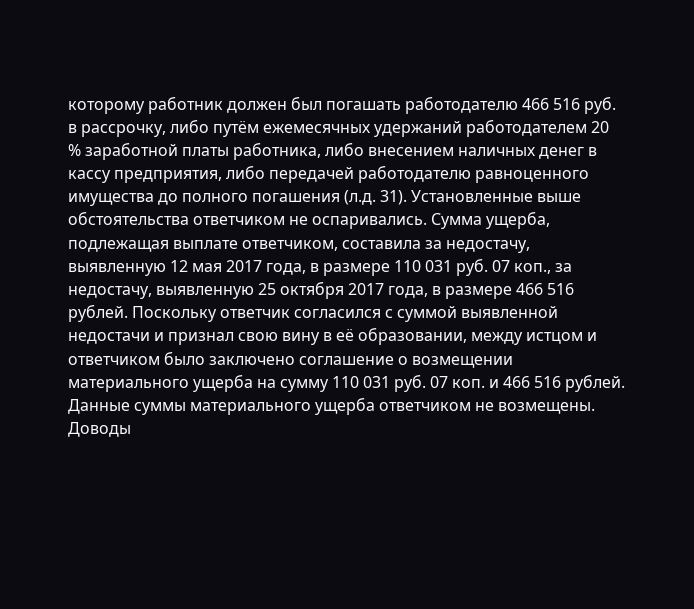которому работник должен был погашать работодателю 466 516 руб. в рассрочку, либо путём ежемесячных удержаний работодателем 20 % заработной платы работника, либо внесением наличных денег в кассу предприятия, либо передачей работодателю равноценного имущества до полного погашения (л.д. 31). Установленные выше обстоятельства ответчиком не оспаривались. Сумма ущерба, подлежащая выплате ответчиком, составила за недостачу, выявленную 12 мая 2017 года, в размере 110 031 руб. 07 коп., за недостачу, выявленную 25 октября 2017 года, в размере 466 516 рублей. Поскольку ответчик согласился с суммой выявленной недостачи и признал свою вину в её образовании, между истцом и ответчиком было заключено соглашение о возмещении материального ущерба на сумму 110 031 руб. 07 коп. и 466 516 рублей. Данные суммы материального ущерба ответчиком не возмещены. Доводы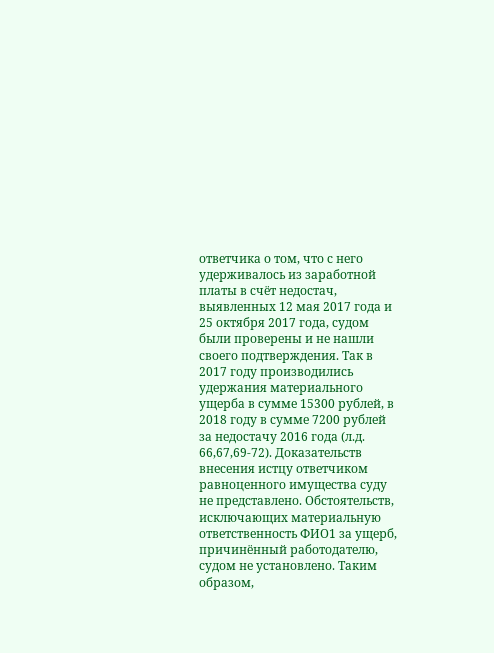ответчика о том, что с него удерживалось из заработной платы в счёт недостач, выявленных 12 мая 2017 года и 25 октября 2017 года, судом были проверены и не нашли своего подтверждения. Так в 2017 году производились удержания материального ущерба в сумме 15300 рублей, в 2018 году в сумме 7200 рублей за недостачу 2016 года (л.д. 66,67,69-72). Доказательств внесения истцу ответчиком равноценного имущества суду не представлено. Обстоятельств, исключающих материальную ответственность ФИО1 за ущерб, причинённый работодателю, судом не установлено. Таким образом,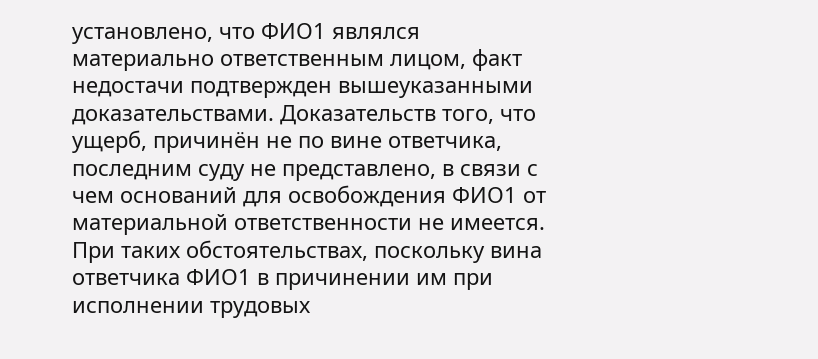установлено, что ФИО1 являлся материально ответственным лицом, факт недостачи подтвержден вышеуказанными доказательствами. Доказательств того, что ущерб, причинён не по вине ответчика, последним суду не представлено, в связи с чем оснований для освобождения ФИО1 от материальной ответственности не имеется. При таких обстоятельствах, поскольку вина ответчика ФИО1 в причинении им при исполнении трудовых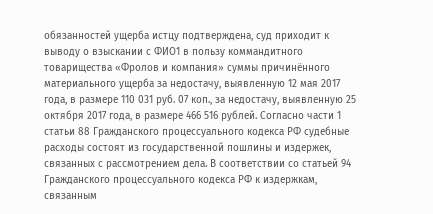обязанностей ущерба истцу подтверждена, суд приходит к выводу о взыскании с ФИО1 в пользу коммандитного товарищества «Фролов и компания» суммы причинённого материального ущерба за недостачу, выявленную 12 мая 2017 года, в размере 110 031 руб. 07 коп., за недостачу, выявленную 25 октября 2017 года, в размере 466 516 рублей. Согласно части 1 статьи 88 Гражданского процессуального кодекса РФ судебные расходы состоят из государственной пошлины и издержек, связанных с рассмотрением дела. В соответствии со статьей 94 Гражданского процессуального кодекса РФ к издержкам, связанным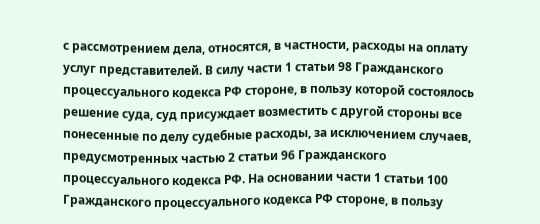с рассмотрением дела, относятся, в частности, расходы на оплату услуг представителей. В силу части 1 статьи 98 Гражданского процессуального кодекса РФ стороне, в пользу которой состоялось решение суда, суд присуждает возместить с другой стороны все понесенные по делу судебные расходы, за исключением случаев, предусмотренных частью 2 статьи 96 Гражданского процессуального кодекса РФ. На основании части 1 статьи 100 Гражданского процессуального кодекса РФ стороне, в пользу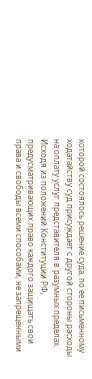которой состоялось решение суда, по ее письменному ходатайству суд присуждает с другой стороны расходы на оплату услуг представителя в разумных пределах. Исходя из положений Конституции РФ, предусматривающих право каждого защищать свои права и свободы всеми способами, не запрещенными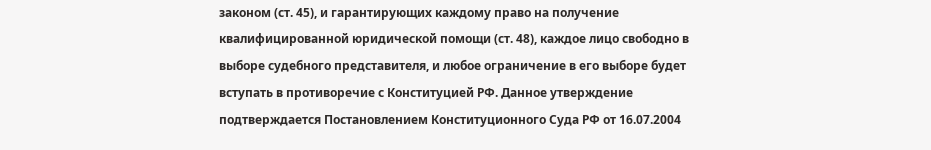законом (ст. 45), и гарантирующих каждому право на получение квалифицированной юридической помощи (ст. 48), каждое лицо свободно в выборе судебного представителя, и любое ограничение в его выборе будет вступать в противоречие с Конституцией РФ. Данное утверждение подтверждается Постановлением Конституционного Суда РФ от 16.07.2004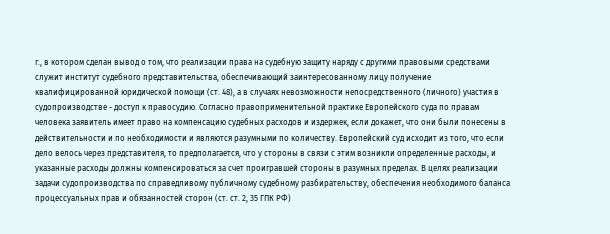г., в котором сделан вывод о том, что реализации права на судебную защиту наряду с другими правовыми средствами служит институт судебного представительства, обеспечивающий заинтересованному лицу получение квалифицированной юридической помощи (ст. 48), а в случаях невозможности непосредственного (личного) участия в судопроизводстве - доступ к правосудию. Согласно правоприменительной практике Европейского суда по правам человека заявитель имеет право на компенсацию судебных расходов и издержек, если докажет, что они были понесены в действительности и по необходимости и являются разумными по количеству. Европейский суд исходит из того, что если дело велось через представителя, то предполагается, что у стороны в связи с этим возникли определенные расходы, и указанные расходы должны компенсироваться за счет проигравшей стороны в разумных пределах. В целях реализации задачи судопроизводства по справедливому публичному судебному разбирательству, обеспечения необходимого баланса процессуальных прав и обязанностей сторон (ст. ст. 2, 35 ГПК РФ)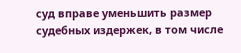суд вправе уменьшить размер судебных издержек, в том числе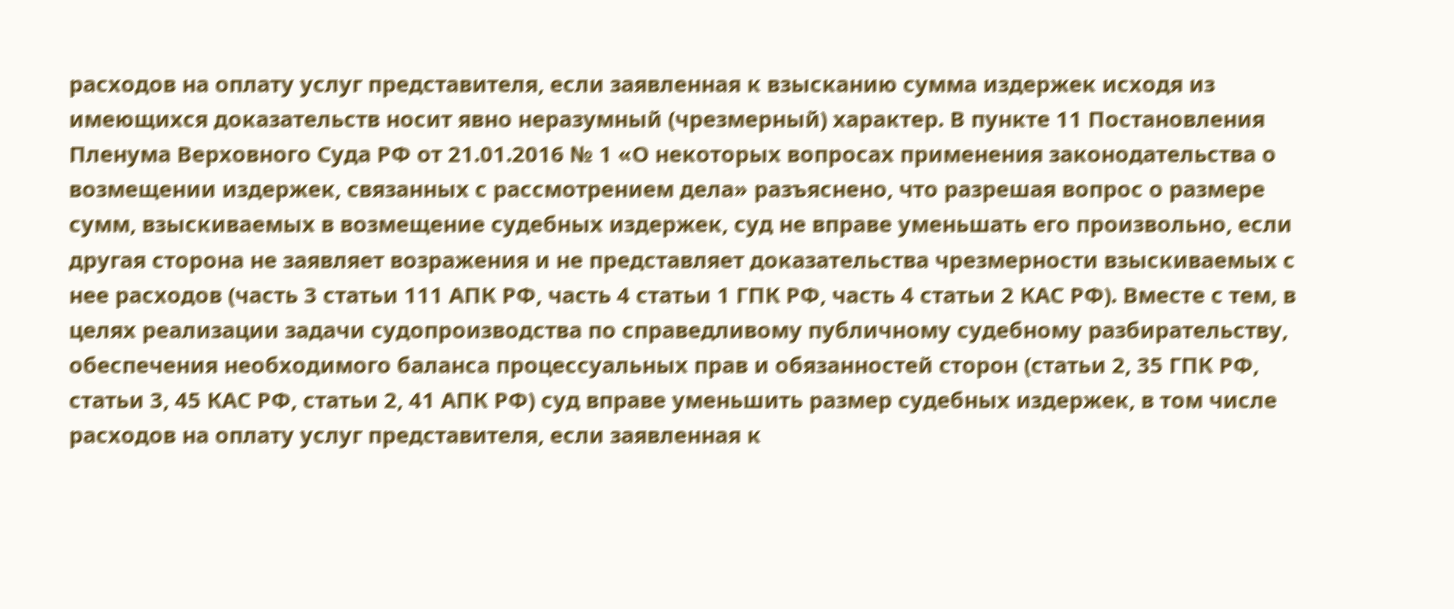расходов на оплату услуг представителя, если заявленная к взысканию сумма издержек исходя из имеющихся доказательств носит явно неразумный (чрезмерный) характер. В пункте 11 Постановления Пленума Верховного Суда РФ от 21.01.2016 № 1 «О некоторых вопросах применения законодательства о возмещении издержек, связанных с рассмотрением дела» разъяснено, что разрешая вопрос о размере сумм, взыскиваемых в возмещение судебных издержек, суд не вправе уменьшать его произвольно, если другая сторона не заявляет возражения и не представляет доказательства чрезмерности взыскиваемых с нее расходов (часть 3 статьи 111 АПК РФ, часть 4 статьи 1 ГПК РФ, часть 4 статьи 2 КАС РФ). Вместе с тем, в целях реализации задачи судопроизводства по справедливому публичному судебному разбирательству, обеспечения необходимого баланса процессуальных прав и обязанностей сторон (статьи 2, 35 ГПК РФ, статьи 3, 45 КАС РФ, статьи 2, 41 АПК РФ) суд вправе уменьшить размер судебных издержек, в том числе расходов на оплату услуг представителя, если заявленная к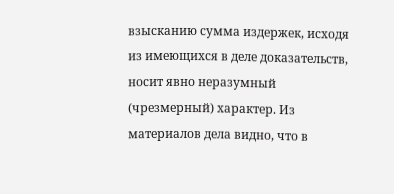взысканию сумма издержек, исходя из имеющихся в деле доказательств, носит явно неразумный (чрезмерный) характер. Из материалов дела видно, что в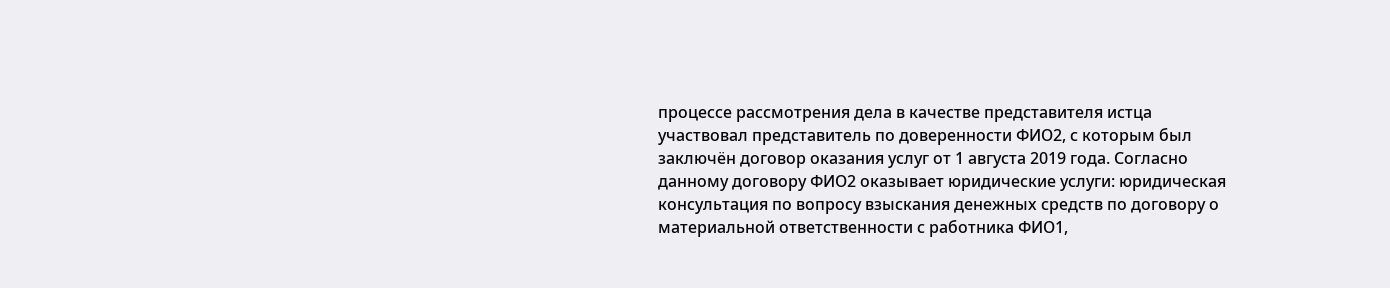процессе рассмотрения дела в качестве представителя истца участвовал представитель по доверенности ФИО2, с которым был заключён договор оказания услуг от 1 августа 2019 года. Согласно данному договору ФИО2 оказывает юридические услуги: юридическая консультация по вопросу взыскания денежных средств по договору о материальной ответственности с работника ФИО1,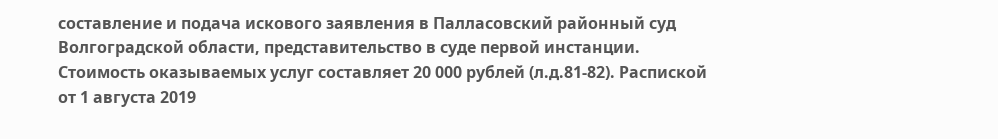составление и подача искового заявления в Палласовский районный суд Волгоградской области, представительство в суде первой инстанции. Стоимость оказываемых услуг составляет 20 000 рублей (л.д.81-82). Распиской от 1 августа 2019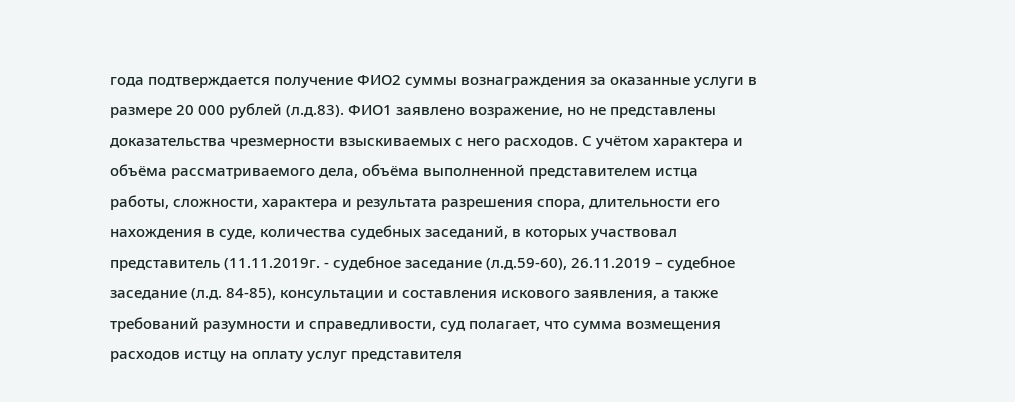года подтверждается получение ФИО2 суммы вознаграждения за оказанные услуги в размере 20 000 рублей (л.д.83). ФИО1 заявлено возражение, но не представлены доказательства чрезмерности взыскиваемых с него расходов. С учётом характера и объёма рассматриваемого дела, объёма выполненной представителем истца работы, сложности, характера и результата разрешения спора, длительности его нахождения в суде, количества судебных заседаний, в которых участвовал представитель (11.11.2019г. - судебное заседание (л.д.59-60), 26.11.2019 – судебное заседание (л.д. 84-85), консультации и составления искового заявления, а также требований разумности и справедливости, суд полагает, что сумма возмещения расходов истцу на оплату услуг представителя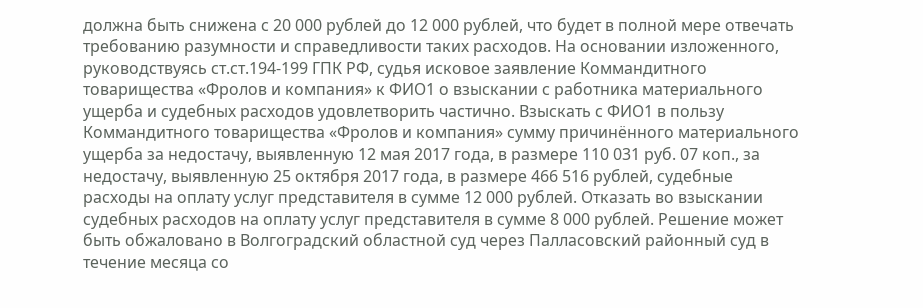должна быть снижена с 20 000 рублей до 12 000 рублей, что будет в полной мере отвечать требованию разумности и справедливости таких расходов. На основании изложенного, руководствуясь ст.ст.194-199 ГПК РФ, судья исковое заявление Коммандитного товарищества «Фролов и компания» к ФИО1 о взыскании с работника материального ущерба и судебных расходов удовлетворить частично. Взыскать с ФИО1 в пользу Коммандитного товарищества «Фролов и компания» сумму причинённого материального ущерба за недостачу, выявленную 12 мая 2017 года, в размере 110 031 руб. 07 коп., за недостачу, выявленную 25 октября 2017 года, в размере 466 516 рублей, судебные расходы на оплату услуг представителя в сумме 12 000 рублей. Отказать во взыскании судебных расходов на оплату услуг представителя в сумме 8 000 рублей. Решение может быть обжаловано в Волгоградский областной суд через Палласовский районный суд в течение месяца со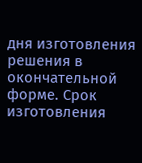дня изготовления решения в окончательной форме. Срок изготовления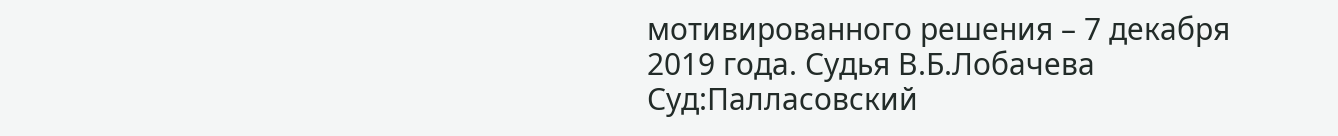мотивированного решения – 7 декабря 2019 года. Судья В.Б.Лобачева Суд:Палласовский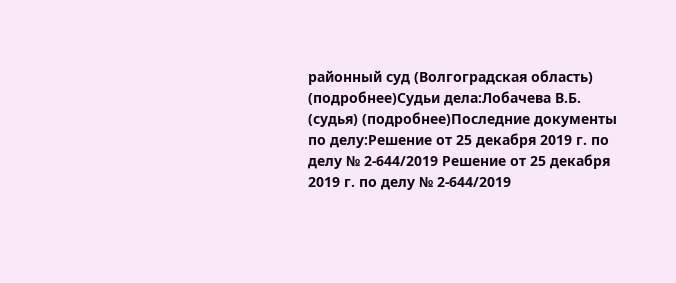районный суд (Волгоградская область) (подробнее)Судьи дела:Лобачева В.Б. (судья) (подробнее)Последние документы по делу:Решение от 25 декабря 2019 г. по делу № 2-644/2019 Решение от 25 декабря 2019 г. по делу № 2-644/2019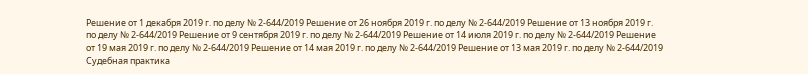Решение от 1 декабря 2019 г. по делу № 2-644/2019 Решение от 26 ноября 2019 г. по делу № 2-644/2019 Решение от 13 ноября 2019 г. по делу № 2-644/2019 Решение от 9 сентября 2019 г. по делу № 2-644/2019 Решение от 14 июля 2019 г. по делу № 2-644/2019 Решение от 19 мая 2019 г. по делу № 2-644/2019 Решение от 14 мая 2019 г. по делу № 2-644/2019 Решение от 13 мая 2019 г. по делу № 2-644/2019 Судебная практика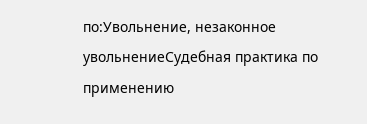по:Увольнение, незаконное увольнениеСудебная практика по применению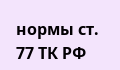нормы ст. 77 ТК РФ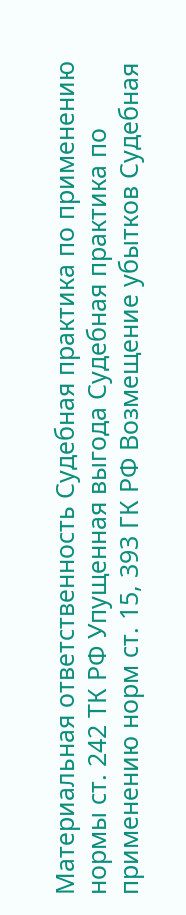Материальная ответственность Судебная практика по применению нормы ст. 242 ТК РФ Упущенная выгода Судебная практика по применению норм ст. 15, 393 ГК РФ Возмещение убытков Судебная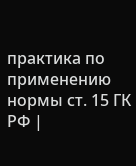практика по применению нормы ст. 15 ГК РФ |